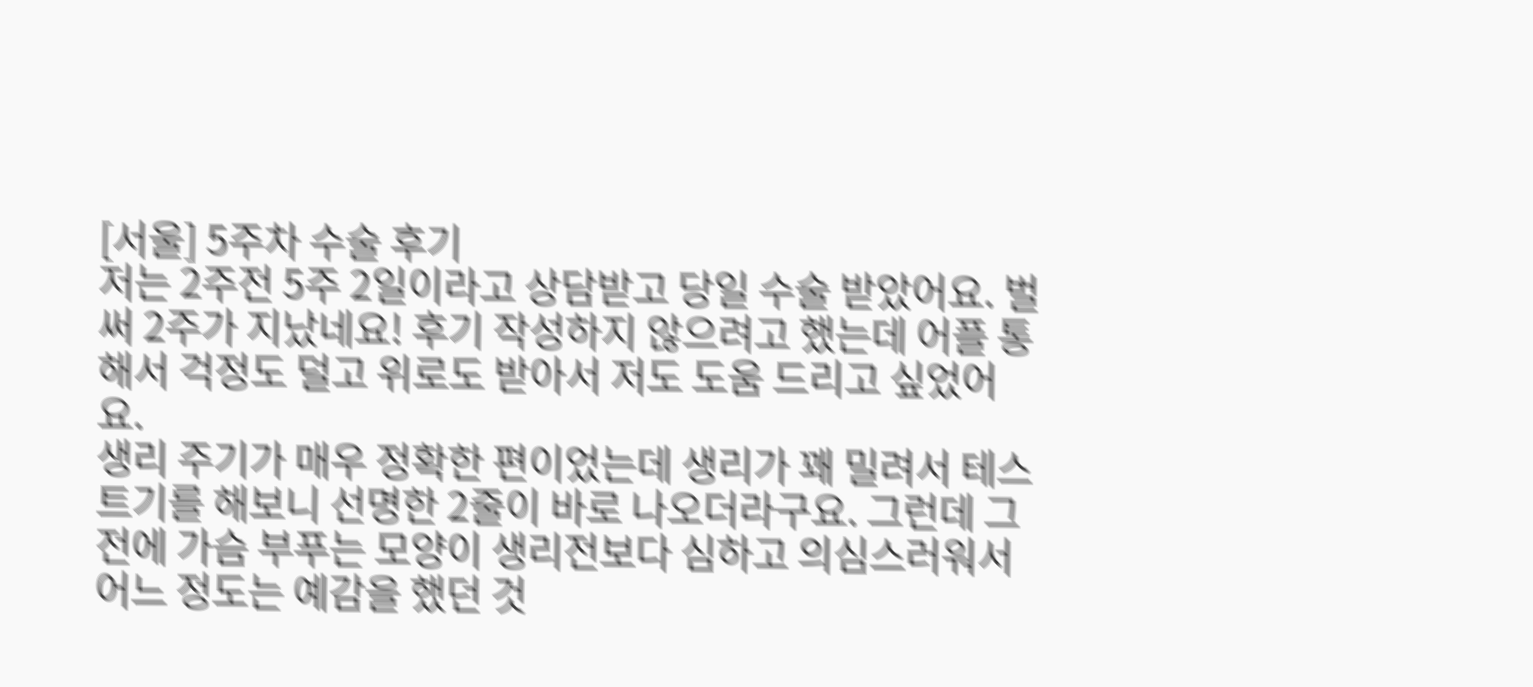[서울] 5주차 수술 후기
저는 2주전 5주 2일이라고 상담받고 당일 수술 받았어요. 벌써 2주가 지났네요! 후기 작성하지 않으려고 했는데 어플 통해서 걱정도 덜고 위로도 받아서 저도 도움 드리고 싶었어요.
생리 주기가 매우 정확한 편이었는데 생리가 꽤 밀려서 테스트기를 해보니 선명한 2줄이 바로 나오더라구요. 그런데 그 전에 가슴 부푸는 모양이 생리전보다 심하고 의심스러워서 어느 정도는 예감을 했던 것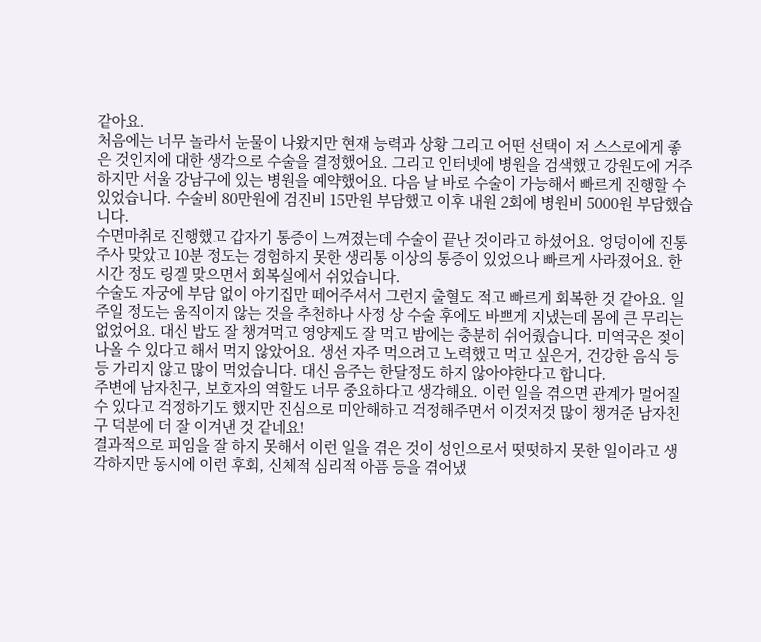같아요.
처음에는 너무 놀라서 눈물이 나왔지만 현재 능력과 상황 그리고 어떤 선택이 저 스스로에게 좋은 것인지에 대한 생각으로 수술을 결정했어요. 그리고 인터넷에 병원을 검색했고 강원도에 거주하지만 서울 강남구에 있는 병원을 예약했어요. 다음 날 바로 수술이 가능해서 빠르게 진행할 수 있었습니다. 수술비 80만원에 검진비 15만원 부담했고 이후 내원 2회에 병원비 5000원 부담했습니다.
수면마취로 진행했고 갑자기 통증이 느껴졌는데 수술이 끝난 것이라고 하셨어요. 엉덩이에 진통 주사 맞았고 10분 정도는 경험하지 못한 생리통 이상의 통증이 있었으나 빠르게 사라졌어요. 한시간 정도 링겔 맞으면서 회복실에서 쉬었습니다.
수술도 자궁에 부담 없이 아기집만 떼어주셔서 그런지 출혈도 적고 빠르게 회복한 것 같아요. 일주일 정도는 움직이지 않는 것을 추천하나 사정 상 수술 후에도 바쁘게 지냈는데 몸에 큰 무리는 없었어요. 대신 밥도 잘 챙겨먹고 영양제도 잘 먹고 밤에는 충분히 쉬어줬습니다. 미역국은 젖이 나올 수 있다고 해서 먹지 않았어요. 생선 자주 먹으려고 노력했고 먹고 싶은거, 건강한 음식 등등 가리지 않고 많이 먹었습니다. 대신 음주는 한달정도 하지 않아야한다고 합니다.
주변에 남자친구, 보호자의 역할도 너무 중요하다고 생각해요. 이런 일을 겪으면 관계가 멀어질 수 있다고 걱정하기도 했지만 진심으로 미안해하고 걱정해주면서 이것저것 많이 챙겨준 남자친구 덕분에 더 잘 이겨낸 것 같네요!
결과적으로 피임을 잘 하지 못해서 이런 일을 겪은 것이 성인으로서 떳떳하지 못한 일이라고 생각하지만 동시에 이런 후회, 신체적 심리적 아픔 등을 겪어냈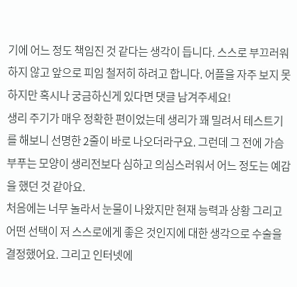기에 어느 정도 책임진 것 같다는 생각이 듭니다. 스스로 부끄러워하지 않고 앞으로 피임 철저히 하려고 합니다. 어플을 자주 보지 못하지만 혹시나 궁금하신게 있다면 댓글 남겨주세요!
생리 주기가 매우 정확한 편이었는데 생리가 꽤 밀려서 테스트기를 해보니 선명한 2줄이 바로 나오더라구요. 그런데 그 전에 가슴 부푸는 모양이 생리전보다 심하고 의심스러워서 어느 정도는 예감을 했던 것 같아요.
처음에는 너무 놀라서 눈물이 나왔지만 현재 능력과 상황 그리고 어떤 선택이 저 스스로에게 좋은 것인지에 대한 생각으로 수술을 결정했어요. 그리고 인터넷에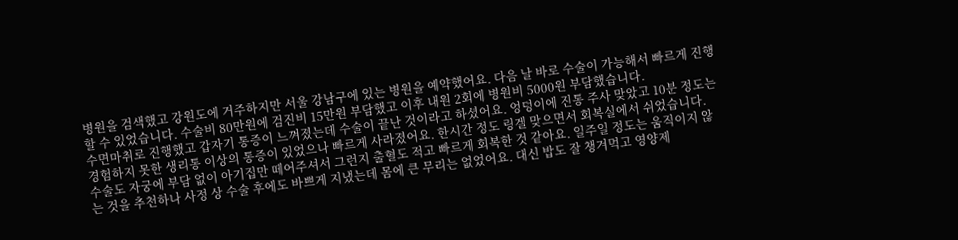병원을 검색했고 강원도에 거주하지만 서울 강남구에 있는 병원을 예약했어요. 다음 날 바로 수술이 가능해서 빠르게 진행할 수 있었습니다. 수술비 80만원에 검진비 15만원 부담했고 이후 내원 2회에 병원비 5000원 부담했습니다.
수면마취로 진행했고 갑자기 통증이 느껴졌는데 수술이 끝난 것이라고 하셨어요. 엉덩이에 진통 주사 맞았고 10분 정도는 경험하지 못한 생리통 이상의 통증이 있었으나 빠르게 사라졌어요. 한시간 정도 링겔 맞으면서 회복실에서 쉬었습니다.
수술도 자궁에 부담 없이 아기집만 떼어주셔서 그런지 출혈도 적고 빠르게 회복한 것 같아요. 일주일 정도는 움직이지 않는 것을 추천하나 사정 상 수술 후에도 바쁘게 지냈는데 몸에 큰 무리는 없었어요. 대신 밥도 잘 챙겨먹고 영양제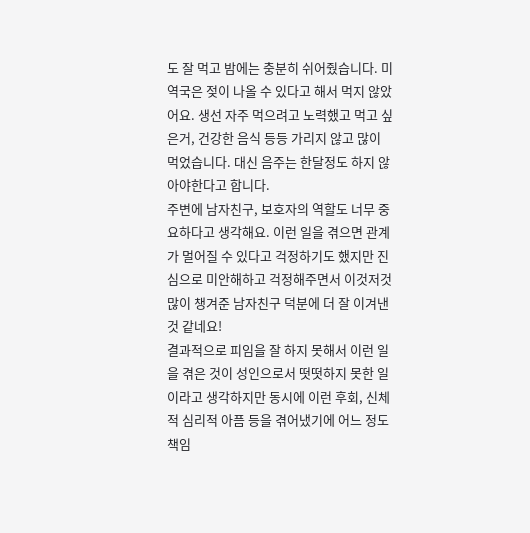도 잘 먹고 밤에는 충분히 쉬어줬습니다. 미역국은 젖이 나올 수 있다고 해서 먹지 않았어요. 생선 자주 먹으려고 노력했고 먹고 싶은거, 건강한 음식 등등 가리지 않고 많이 먹었습니다. 대신 음주는 한달정도 하지 않아야한다고 합니다.
주변에 남자친구, 보호자의 역할도 너무 중요하다고 생각해요. 이런 일을 겪으면 관계가 멀어질 수 있다고 걱정하기도 했지만 진심으로 미안해하고 걱정해주면서 이것저것 많이 챙겨준 남자친구 덕분에 더 잘 이겨낸 것 같네요!
결과적으로 피임을 잘 하지 못해서 이런 일을 겪은 것이 성인으로서 떳떳하지 못한 일이라고 생각하지만 동시에 이런 후회, 신체적 심리적 아픔 등을 겪어냈기에 어느 정도 책임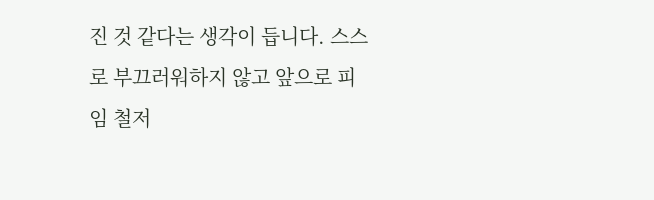진 것 같다는 생각이 듭니다. 스스로 부끄러워하지 않고 앞으로 피임 철저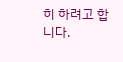히 하려고 합니다.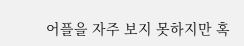어플을 자주 보지 못하지만 혹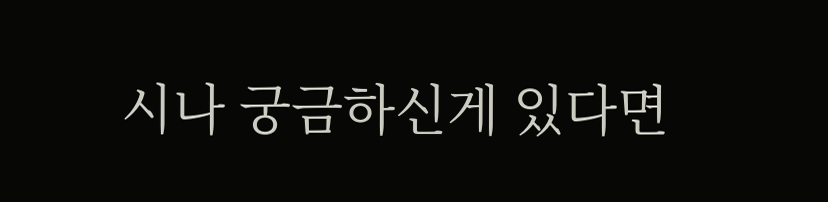시나 궁금하신게 있다면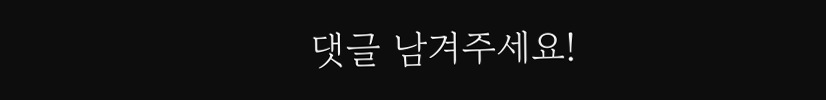댓글 남겨주세요!